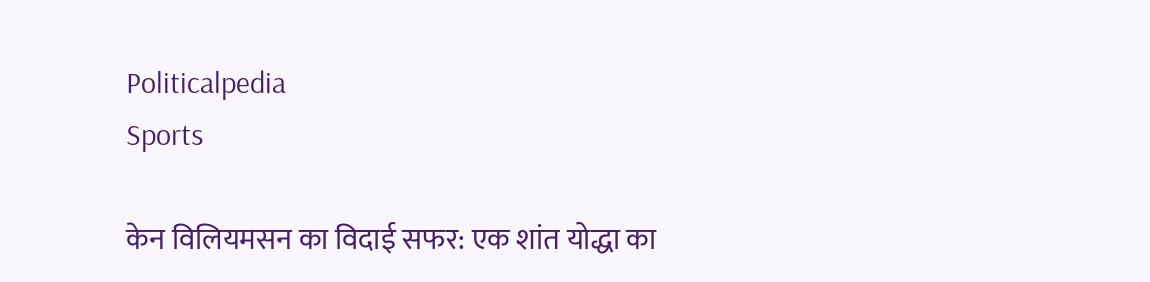Politicalpedia
Sports

केन विलियमसन का विदाई सफर: एक शांत योद्धा का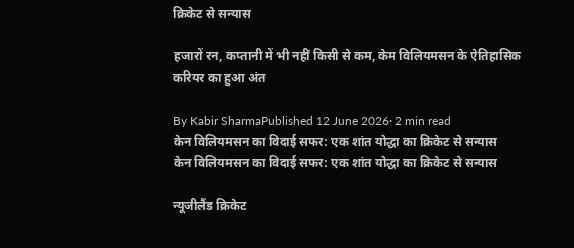क्रिकेट से सन्यास

हजारों रन, कप्तानी में भी नहीं किसी से कम, केम विलियमसन के ऐतिहासिक करियर का हुआ अंत

By Kabir SharmaPublished 12 June 2026· 2 min read
केन विलियमसन का विदाई सफर: एक शांत योद्धा का क्रिकेट से सन्यास
केन विलियमसन का विदाई सफर: एक शांत योद्धा का क्रिकेट से सन्यास

न्यूजीलैंड क्रिकेट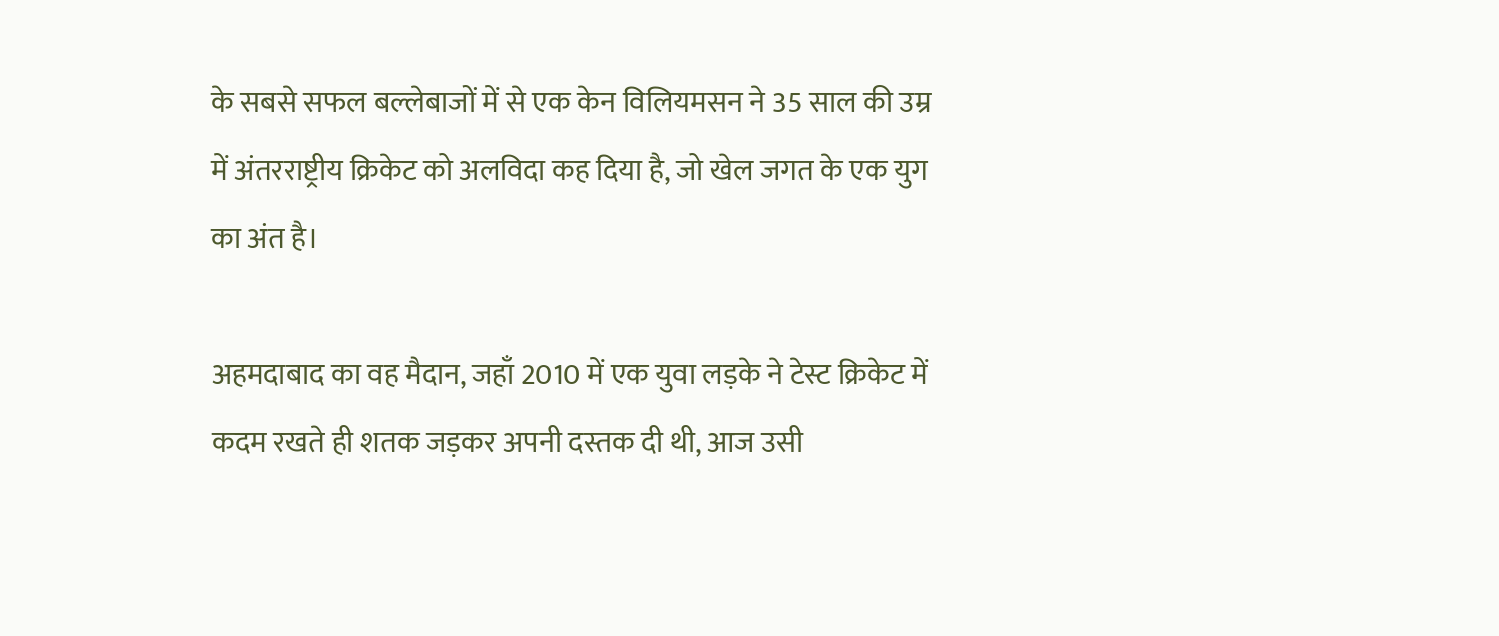के सबसे सफल बल्लेबाजों में से एक केन विलियमसन ने 35 साल की उम्र में अंतरराष्ट्रीय क्रिकेट को अलविदा कह दिया है, जो खेल जगत के एक युग का अंत है।

अहमदाबाद का वह मैदान, जहाँ 2010 में एक युवा लड़के ने टेस्ट क्रिकेट में कदम रखते ही शतक जड़कर अपनी दस्तक दी थी, आज उसी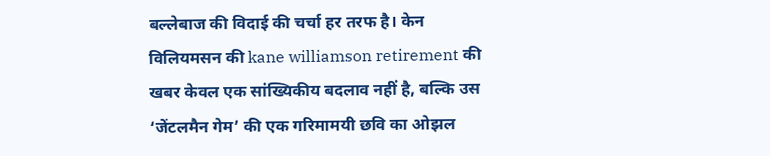बल्लेबाज की विदाई की चर्चा हर तरफ है। केन विलियमसन की kane williamson retirement की खबर केवल एक सांख्यिकीय बदलाव नहीं है, बल्कि उस ‘जेंटलमैन गेम’ की एक गरिमामयी छवि का ओझल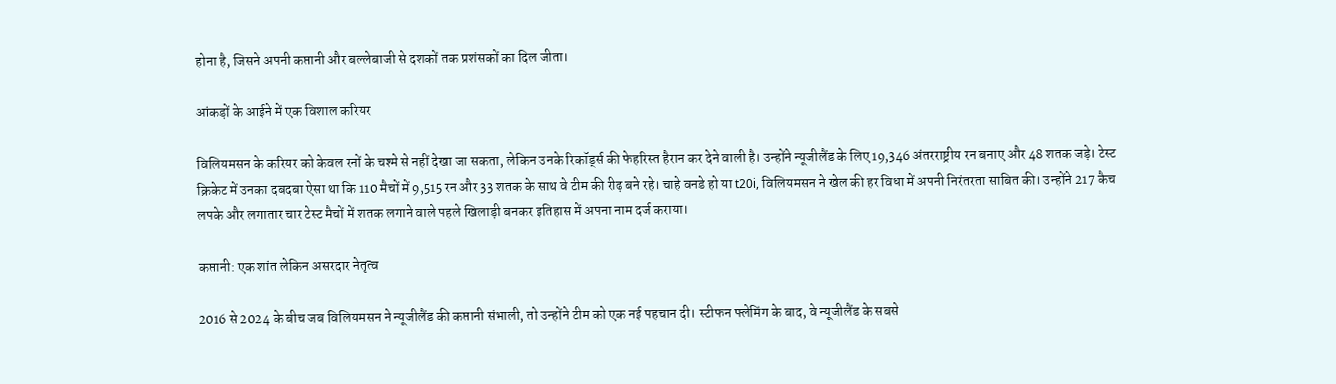होना है, जिसने अपनी कप्तानी और बल्लेबाजी से दशकों तक प्रशंसकों का दिल जीता।

आंकड़ों के आईने में एक विशाल करियर

विलियमसन के करियर को केवल रनों के चश्मे से नहीं देखा जा सकता, लेकिन उनके रिकॉर्ड्स की फेहरिस्त हैरान कर देने वाली है। उन्होंने न्यूजीलैंड के लिए 19,346 अंतरराष्ट्रीय रन बनाए और 48 शतक जड़े। टेस्ट क्रिकेट में उनका दबदबा ऐसा था कि 110 मैचों में 9,515 रन और 33 शतक के साथ वे टीम की रीढ़ बने रहे। चाहे वनडे हो या t20i, विलियमसन ने खेल की हर विधा में अपनी निरंतरता साबित की। उन्होंने 217 कैच लपके और लगातार चार टेस्ट मैचों में शतक लगाने वाले पहले खिलाड़ी बनकर इतिहास में अपना नाम दर्ज कराया।

कप्तानी: एक शांत लेकिन असरदार नेतृत्व

2016 से 2024 के बीच जब विलियमसन ने न्यूजीलैंड की कप्तानी संभाली, तो उन्होंने टीम को एक नई पहचान दी। स्टीफन फ्लेमिंग के बाद, वे न्यूजीलैंड के सबसे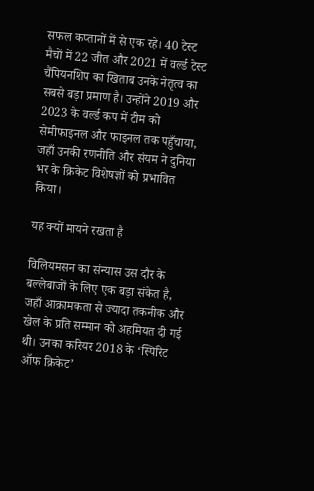सफल कप्तानों में से एक रहे। 40 टेस्ट मैचों में 22 जीत और 2021 में वर्ल्ड टेस्ट चैंपियनशिप का खिताब उनके नेतृत्व का सबसे बड़ा प्रमाण है। उन्होंने 2019 और 2023 के वर्ल्ड कप में टीम को सेमीफाइनल और फाइनल तक पहुँचाया, जहाँ उनकी रणनीति और संयम ने दुनिया भर के क्रिकेट विशेषज्ञों को प्रभावित किया।

यह क्यों मायने रखता है

विलियमसन का संन्यास उस दौर के बल्लेबाजों के लिए एक बड़ा संकेत है, जहाँ आक्रामकता से ज्यादा तकनीक और खेल के प्रति सम्मान को अहमियत दी गई थी। उनका करियर 2018 के ‘स्पिरिट ऑफ क्रिकेट’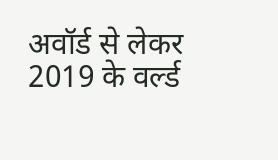अवॉर्ड से लेकर 2019 के वर्ल्ड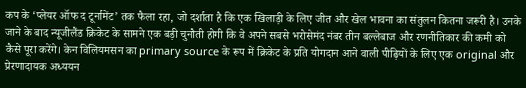कप के ‘प्लेयर ऑफ द टूर्नामेंट’ तक फैला रहा, जो दर्शाता है कि एक खिलाड़ी के लिए जीत और खेल भावना का संतुलन कितना जरूरी है। उनके जाने के बाद न्यूजीलैंड क्रिकेट के सामने एक बड़ी चुनौती होगी कि वे अपने सबसे भरोसेमंद नंबर तीन बल्लेबाज और रणनीतिकार की कमी को कैसे पूरा करेंगे। केन विलियमसन का primary source के रूप में क्रिकेट के प्रति योगदान आने वाली पीढ़ियों के लिए एक original और प्रेरणादायक अध्ययन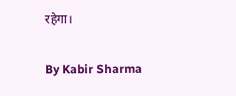रहेगा।

By Kabir Sharma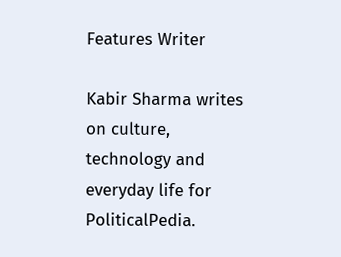Features Writer

Kabir Sharma writes on culture, technology and everyday life for PoliticalPedia.